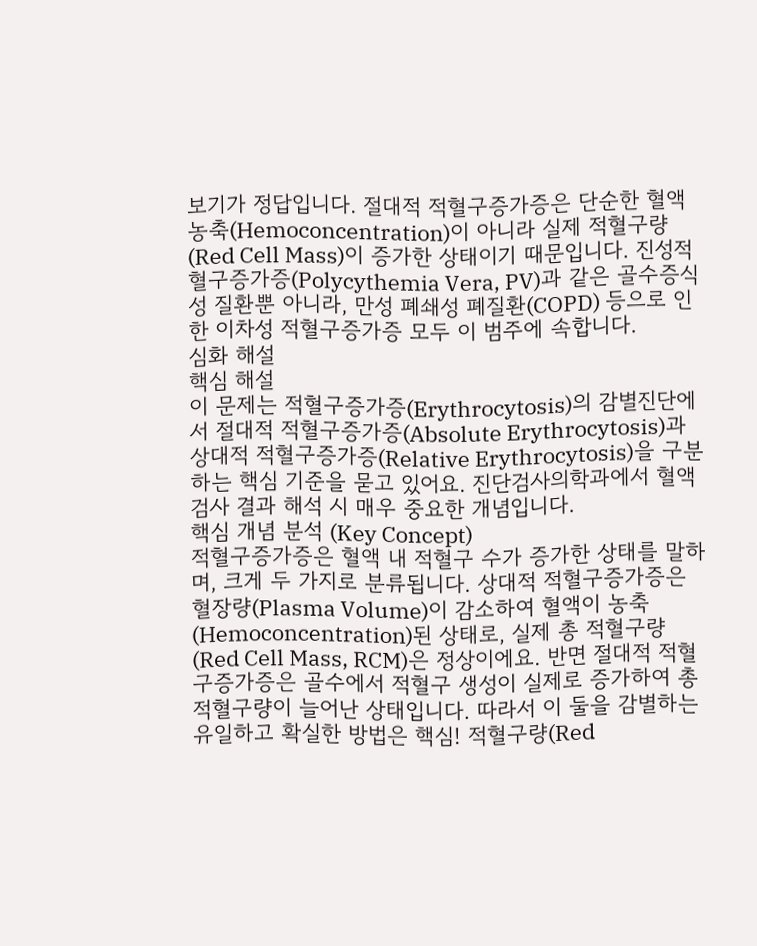보기가 정답입니다. 절대적 적혈구증가증은 단순한 혈액농축(Hemoconcentration)이 아니라 실제 적혈구량(Red Cell Mass)이 증가한 상태이기 때문입니다. 진성적혈구증가증(Polycythemia Vera, PV)과 같은 골수증식성 질환뿐 아니라, 만성 폐쇄성 폐질환(COPD) 등으로 인한 이차성 적혈구증가증 모두 이 범주에 속합니다.
심화 해설
핵심 해설
이 문제는 적혈구증가증(Erythrocytosis)의 감별진단에서 절대적 적혈구증가증(Absolute Erythrocytosis)과 상대적 적혈구증가증(Relative Erythrocytosis)을 구분하는 핵심 기준을 묻고 있어요. 진단검사의학과에서 혈액검사 결과 해석 시 매우 중요한 개념입니다.
핵심 개념 분석 (Key Concept)
적혈구증가증은 혈액 내 적혈구 수가 증가한 상태를 말하며, 크게 두 가지로 분류됩니다. 상대적 적혈구증가증은 혈장량(Plasma Volume)이 감소하여 혈액이 농축(Hemoconcentration)된 상태로, 실제 총 적혈구량(Red Cell Mass, RCM)은 정상이에요. 반면 절대적 적혈구증가증은 골수에서 적혈구 생성이 실제로 증가하여 총 적혈구량이 늘어난 상태입니다. 따라서 이 둘을 감별하는 유일하고 확실한 방법은 핵심! 적혈구량(Red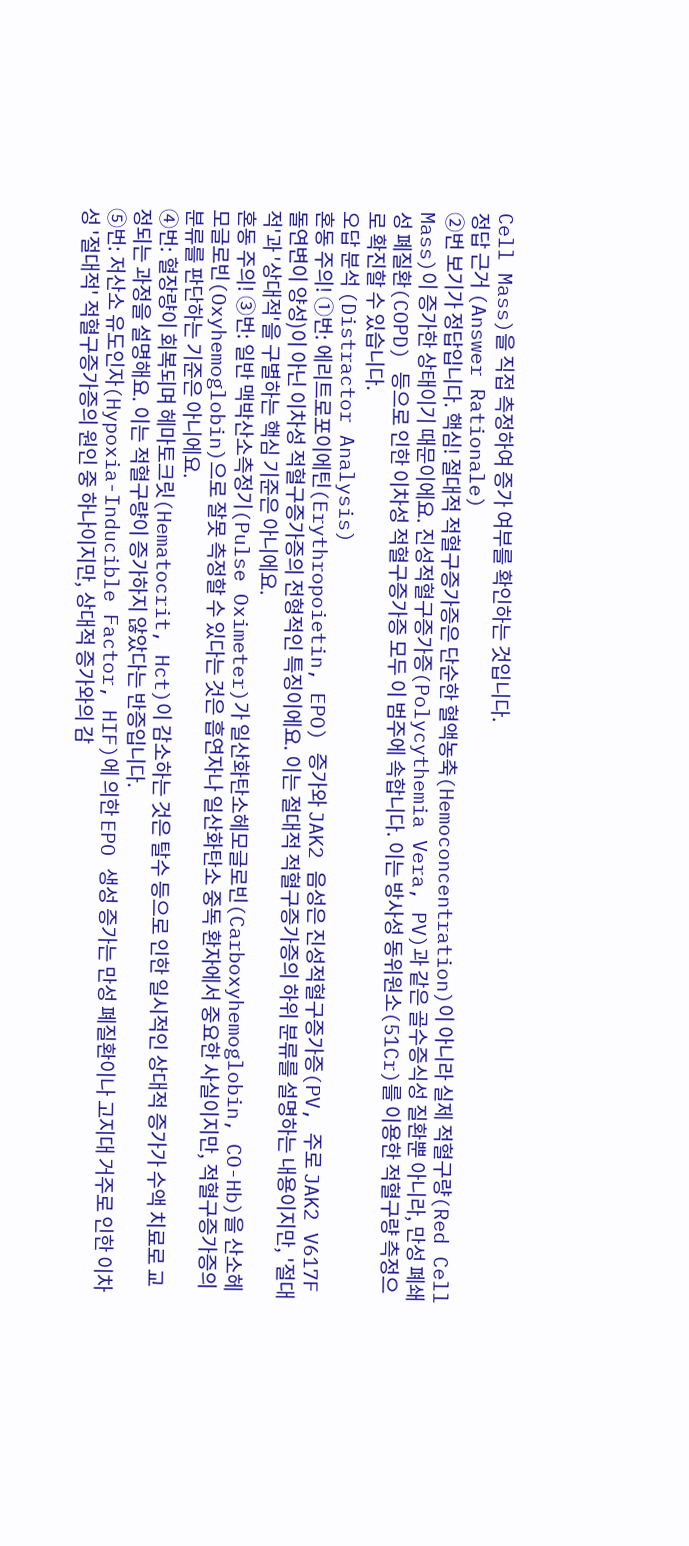Cell Mass)을 직접 측정하여 증가 여부를 확인하는 것입니다.
정답 근거 (Answer Rationale)
②번 보기가 정답입니다. 핵심! 절대적 적혈구증가증은 단순한 혈액농축(Hemoconcentration)이 아니라 실제 적혈구량(Red Cell Mass)이 증가한 상태이기 때문이에요. 진성적혈구증가증(Polycythemia Vera, PV)과 같은 골수증식성 질환뿐 아니라, 만성 폐쇄성 폐질환(COPD) 등으로 인한 이차성 적혈구증가증 모두 이 범주에 속합니다. 이는 방사성 동위원소(51Cr)를 이용한 적혈구량 측정으로 확진할 수 있습니다.
오답 분석 (Distractor Analysis)
혼동 주의! ①번: 에리트로포이에틴(Erythropoietin, EPO) 증가와 JAK2 음성은 진성적혈구증가증(PV, 주로 JAK2 V617F 돌연변이 양성)이 아닌 이차성 적혈구증가증의 전형적인 특징이에요. 이는 절대적 적혈구증가증의 하위 분류를 설명하는 내용이지만, '절대적'과 '상대적'을 구별하는 핵심 기준은 아니에요.
혼동 주의! ③번: 일반 맥박산소측정기(Pulse Oximeter)가 일산화탄소헤모글로빈(Carboxyhemoglobin, CO-Hb)을 산소헤모글로빈(Oxyhemoglobin)으로 잘못 측정할 수 있다는 것은 흡연자나 일산화탄소 중독 환자에서 중요한 사실이지만, 적혈구증가증의 분류를 판단하는 기준은 아니에요.
④번: 혈장량이 회복되며 헤마토크릿(Hematocrit, Hct)이 감소하는 것은 탈수 등으로 인한 일시적인 상대적 증가가 수액 치료로 교정되는 과정을 설명해요. 이는 적혈구량이 증가하지 않았다는 반증입니다.
⑤번: 저산소 유도인자(Hypoxia-Inducible Factor, HIF)에 의한 EPO 생성 증가는 만성 폐질환이나 고지대 거주로 인한 이차성 '절대적' 적혈구증가증의 원인 중 하나이지만, 상대적 증가와의 감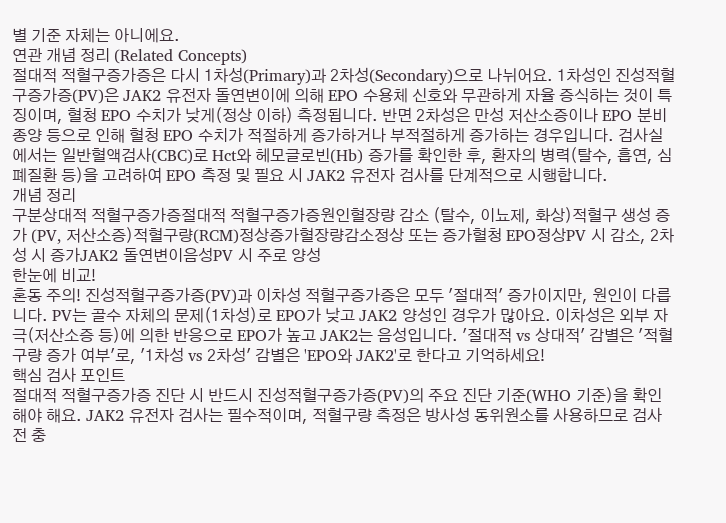별 기준 자체는 아니에요.
연관 개념 정리 (Related Concepts)
절대적 적혈구증가증은 다시 1차성(Primary)과 2차성(Secondary)으로 나뉘어요. 1차성인 진성적혈구증가증(PV)은 JAK2 유전자 돌연변이에 의해 EPO 수용체 신호와 무관하게 자율 증식하는 것이 특징이며, 혈청 EPO 수치가 낮게(정상 이하) 측정됩니다. 반면 2차성은 만성 저산소증이나 EPO 분비 종양 등으로 인해 혈청 EPO 수치가 적절하게 증가하거나 부적절하게 증가하는 경우입니다. 검사실에서는 일반혈액검사(CBC)로 Hct와 헤모글로빈(Hb) 증가를 확인한 후, 환자의 병력(탈수, 흡연, 심폐질환 등)을 고려하여 EPO 측정 및 필요 시 JAK2 유전자 검사를 단계적으로 시행합니다.
개념 정리
구분상대적 적혈구증가증절대적 적혈구증가증원인혈장량 감소 (탈수, 이뇨제, 화상)적혈구 생성 증가 (PV, 저산소증)적혈구량(RCM)정상증가혈장량감소정상 또는 증가혈청 EPO정상PV 시 감소, 2차성 시 증가JAK2 돌연변이음성PV 시 주로 양성
한눈에 비교!
혼동 주의! 진성적혈구증가증(PV)과 이차성 적혈구증가증은 모두 '절대적' 증가이지만, 원인이 다릅니다. PV는 골수 자체의 문제(1차성)로 EPO가 낮고 JAK2 양성인 경우가 많아요. 이차성은 외부 자극(저산소증 등)에 의한 반응으로 EPO가 높고 JAK2는 음성입니다. '절대적 vs 상대적' 감별은 '적혈구량 증가 여부'로, '1차성 vs 2차성' 감별은 'EPO와 JAK2'로 한다고 기억하세요!
핵심 검사 포인트
절대적 적혈구증가증 진단 시 반드시 진성적혈구증가증(PV)의 주요 진단 기준(WHO 기준)을 확인해야 해요. JAK2 유전자 검사는 필수적이며, 적혈구량 측정은 방사성 동위원소를 사용하므로 검사 전 충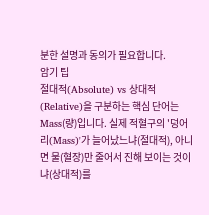분한 설명과 동의가 필요합니다.
암기 팁
절대적(Absolute) vs 상대적(Relative)을 구분하는 핵심 단어는 Mass(량)입니다. 실제 적혈구의 '덩어리(Mass)'가 늘어났느냐(절대적), 아니면 물(혈장)만 줄어서 진해 보이는 것이냐(상대적)를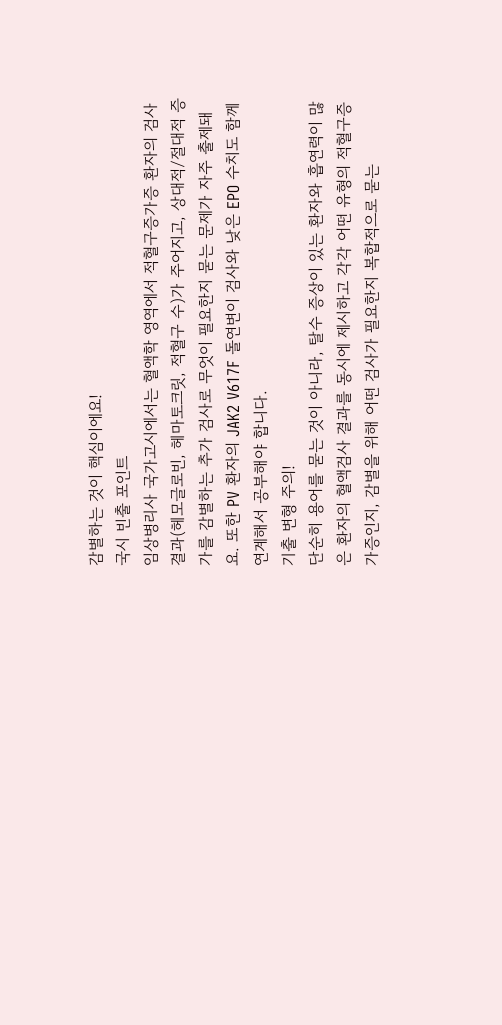감별하는 것이 핵심이에요!
국시 빈출 포인트
임상병리사 국가고시에서는 혈액학 영역에서 적혈구증가증 환자의 검사 결과(헤모글로빈, 헤마토크릿, 적혈구 수)가 주어지고, 상대적/절대적 증가를 감별하는 추가 검사로 무엇이 필요한지 묻는 문제가 자주 출제돼요. 또한 PV 환자의 JAK2 V617F 돌연변이 검사와 낮은 EPO 수치도 함께 연계해서 공부해야 합니다.
기출 변형 주의!
단순히 용어를 묻는 것이 아니라, 탈수 증상이 있는 환자와 흡연력이 많은 환자의 혈액검사 결과를 동시에 제시하고 각각 어떤 유형의 적혈구증가증인지, 감별을 위해 어떤 검사가 필요한지 복합적으로 묻는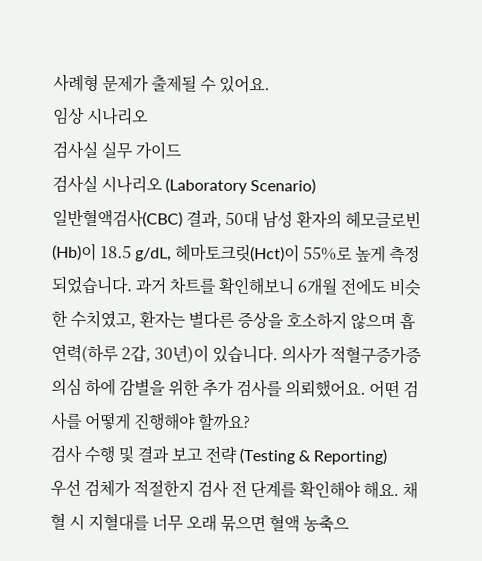사례형 문제가 출제될 수 있어요.
임상 시나리오
검사실 실무 가이드
검사실 시나리오 (Laboratory Scenario)
일반혈액검사(CBC) 결과, 50대 남성 환자의 헤모글로빈(Hb)이 18.5 g/dL, 헤마토크릿(Hct)이 55%로 높게 측정되었습니다. 과거 차트를 확인해보니 6개월 전에도 비슷한 수치였고, 환자는 별다른 증상을 호소하지 않으며 흡연력(하루 2갑, 30년)이 있습니다. 의사가 적혈구증가증 의심 하에 감별을 위한 추가 검사를 의뢰했어요. 어떤 검사를 어떻게 진행해야 할까요?
검사 수행 및 결과 보고 전략 (Testing & Reporting)
우선 검체가 적절한지 검사 전 단계를 확인해야 해요. 채혈 시 지혈대를 너무 오래 묶으면 혈액 농축으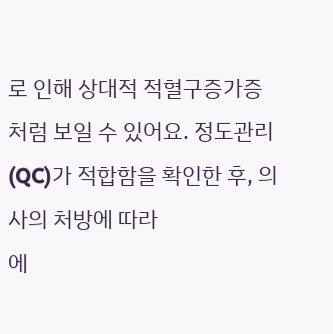로 인해 상대적 적혈구증가증처럼 보일 수 있어요. 정도관리(QC)가 적합함을 확인한 후, 의사의 처방에 따라
에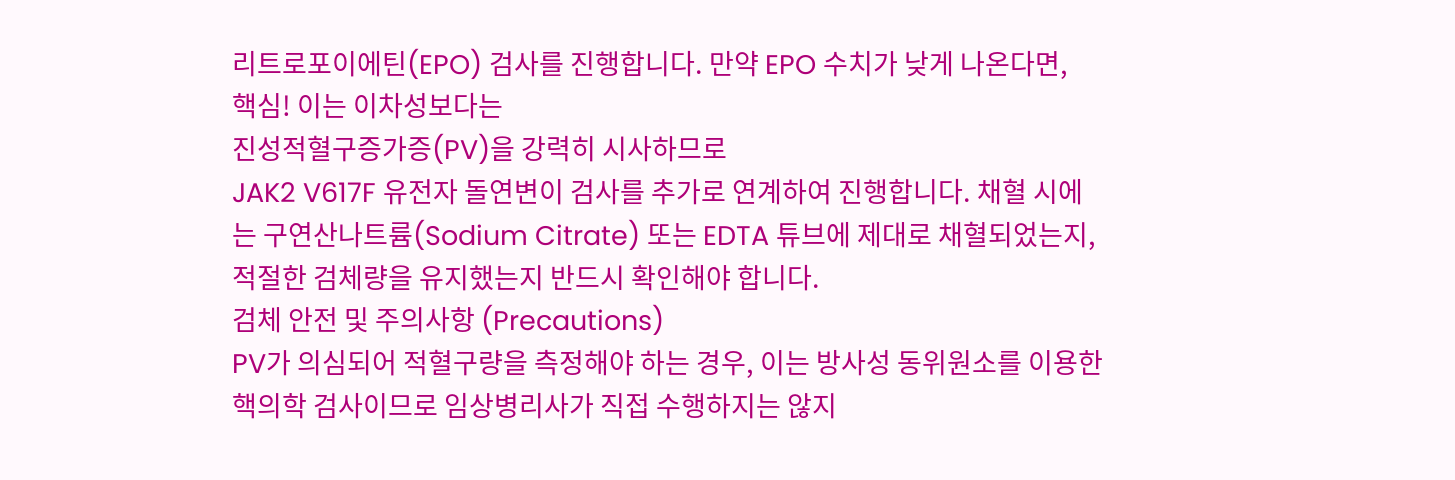리트로포이에틴(EPO) 검사를 진행합니다. 만약 EPO 수치가 낮게 나온다면,
핵심! 이는 이차성보다는
진성적혈구증가증(PV)을 강력히 시사하므로
JAK2 V617F 유전자 돌연변이 검사를 추가로 연계하여 진행합니다. 채혈 시에는 구연산나트륨(Sodium Citrate) 또는 EDTA 튜브에 제대로 채혈되었는지, 적절한 검체량을 유지했는지 반드시 확인해야 합니다.
검체 안전 및 주의사항 (Precautions)
PV가 의심되어 적혈구량을 측정해야 하는 경우, 이는 방사성 동위원소를 이용한 핵의학 검사이므로 임상병리사가 직접 수행하지는 않지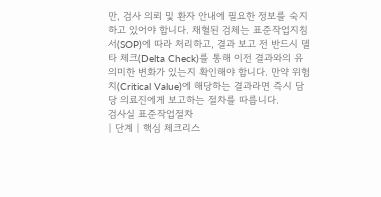만, 검사 의뢰 및 환자 안내에 필요한 정보를 숙지하고 있어야 합니다. 채혈된 검체는 표준작업지침서(SOP)에 따라 처리하고, 결과 보고 전 반드시 델타 체크(Delta Check)를 통해 이전 결과와의 유의미한 변화가 있는지 확인해야 합니다. 만약 위험치(Critical Value)에 해당하는 결과라면 즉시 담당 의료진에게 보고하는 절차를 따릅니다.
검사실 표준작업절차
| 단계 | 핵심 체크리스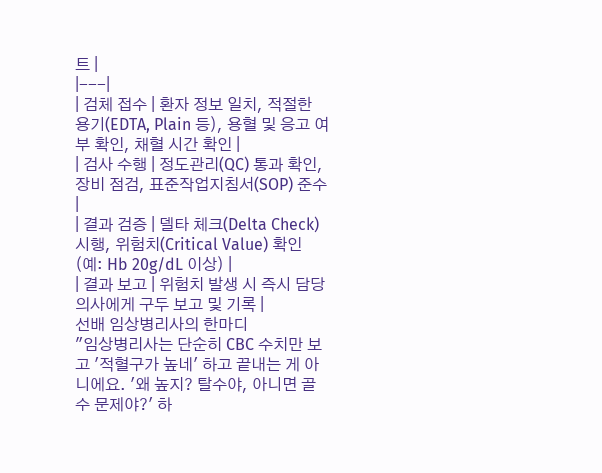트 |
|---|
| 검체 접수 | 환자 정보 일치, 적절한 용기(EDTA, Plain 등), 용혈 및 응고 여부 확인, 채혈 시간 확인 |
| 검사 수행 | 정도관리(QC) 통과 확인, 장비 점검, 표준작업지침서(SOP) 준수 |
| 결과 검증 | 델타 체크(Delta Check) 시행, 위험치(Critical Value) 확인 (예: Hb 20g/dL 이상) |
| 결과 보고 | 위험치 발생 시 즉시 담당 의사에게 구두 보고 및 기록 |
선배 임상병리사의 한마디
"임상병리사는 단순히 CBC 수치만 보고 '적혈구가 높네' 하고 끝내는 게 아니에요. '왜 높지? 탈수야, 아니면 골수 문제야?' 하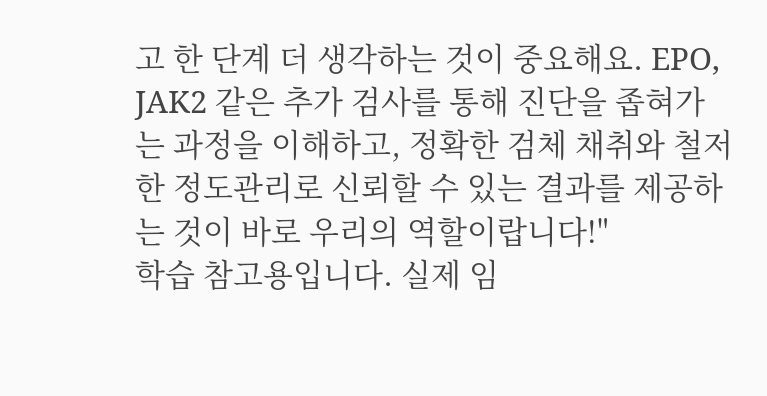고 한 단계 더 생각하는 것이 중요해요. EPO, JAK2 같은 추가 검사를 통해 진단을 좁혀가는 과정을 이해하고, 정확한 검체 채취와 철저한 정도관리로 신뢰할 수 있는 결과를 제공하는 것이 바로 우리의 역할이랍니다!"
학습 참고용입니다. 실제 임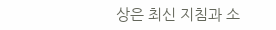상은 최신 지침과 소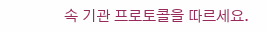속 기관 프로토콜을 따르세요.